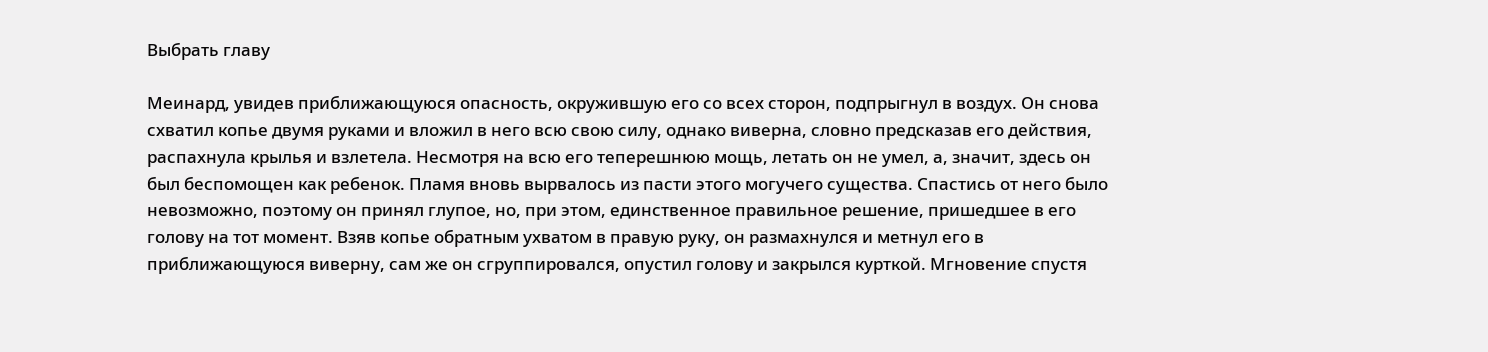Выбрать главу

Меинард, увидев приближающуюся опасность, окружившую его со всех сторон, подпрыгнул в воздух. Он снова схватил копье двумя руками и вложил в него всю свою силу, однако виверна, словно предсказав его действия, распахнула крылья и взлетела. Несмотря на всю его теперешнюю мощь, летать он не умел, а, значит, здесь он был беспомощен как ребенок. Пламя вновь вырвалось из пасти этого могучего существа. Спастись от него было невозможно, поэтому он принял глупое, но, при этом, единственное правильное решение, пришедшее в его голову на тот момент. Взяв копье обратным ухватом в правую руку, он размахнулся и метнул его в приближающуюся виверну, сам же он сгруппировался, опустил голову и закрылся курткой. Мгновение спустя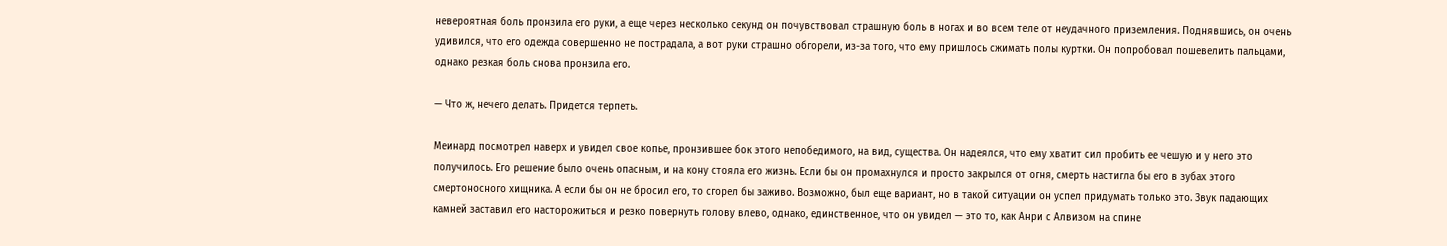невероятная боль пронзила его руки, а еще через несколько секунд он почувствовал страшную боль в ногах и во всем теле от неудачного приземления. Поднявшись, он очень удивился, что его одежда совершенно не пострадала, а вот руки страшно обгорели, из-за того, что ему пришлось сжимать полы куртки. Он попробовал пошевелить пальцами, однако резкая боль снова пронзила его.

— Что ж, нечего делать. Придется терпеть.

Меинард посмотрел наверх и увидел свое копье, пронзившее бок этого непобедимого, на вид, существа. Он надеялся, что ему хватит сил пробить ее чешую и у него это получилось. Его решение было очень опасным, и на кону стояла его жизнь. Если бы он промахнулся и просто закрылся от огня, смерть настигла бы его в зубах этого смертоносного хищника. А если бы он не бросил его, то сгорел бы заживо. Возможно, был еще вариант, но в такой ситуации он успел придумать только это. Звук падающих камней заставил его насторожиться и резко повернуть голову влево, однако, единственное, что он увидел — это то, как Анри с Алвизом на спине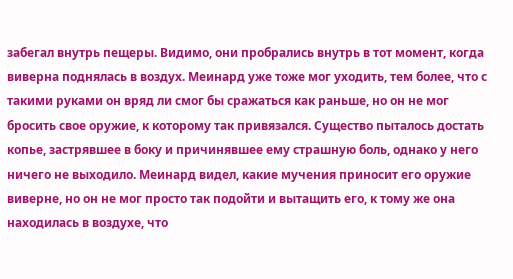забегал внутрь пещеры. Видимо, они пробрались внутрь в тот момент, когда виверна поднялась в воздух. Меинард уже тоже мог уходить, тем более, что с такими руками он вряд ли смог бы сражаться как раньше, но он не мог бросить свое оружие, к которому так привязался. Существо пыталось достать копье, застрявшее в боку и причинявшее ему страшную боль, однако у него ничего не выходило. Меинард видел, какие мучения приносит его оружие виверне, но он не мог просто так подойти и вытащить его, к тому же она находилась в воздухе, что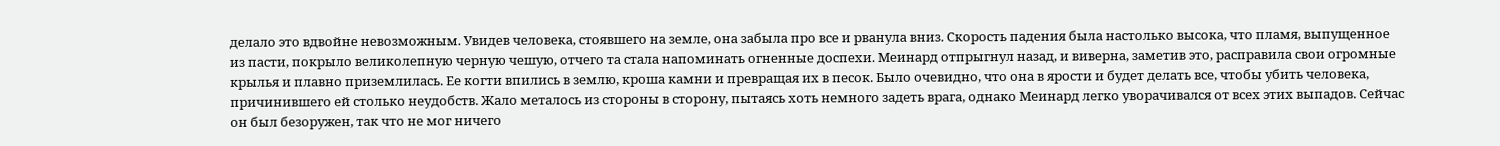делало это вдвойне невозможным. Увидев человека, стоявшего на земле, она забыла про все и рванула вниз. Скорость падения была настолько высока, что пламя, выпущенное из пасти, покрыло великолепную черную чешую, отчего та стала напоминать огненные доспехи. Меинард отпрыгнул назад, и виверна, заметив это, расправила свои огромные крылья и плавно приземлилась. Ее когти впились в землю, кроша камни и превращая их в песок. Было очевидно, что она в ярости и будет делать все, чтобы убить человека, причинившего ей столько неудобств. Жало металось из стороны в сторону, пытаясь хоть немного задеть врага, однако Меинард легко уворачивался от всех этих выпадов. Сейчас он был безоружен, так что не мог ничего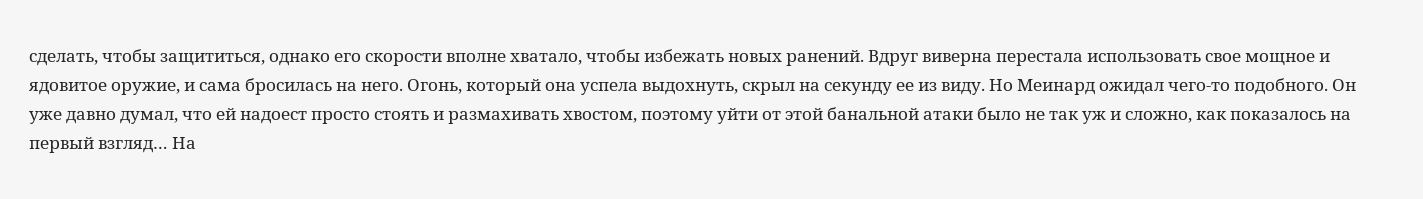сделать, чтобы защититься, однако его скорости вполне хватало, чтобы избежать новых ранений. Вдруг виверна перестала использовать свое мощное и ядовитое оружие, и сама бросилась на него. Огонь, который она успела выдохнуть, скрыл на секунду ее из виду. Но Меинард ожидал чего-то подобного. Он уже давно думал, что ей надоест просто стоять и размахивать хвостом, поэтому уйти от этой банальной атаки было не так уж и сложно, как показалось на первый взгляд… На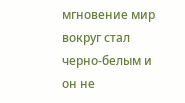мгновение мир вокруг стал черно-белым и он не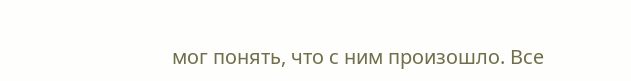мог понять, что с ним произошло. Все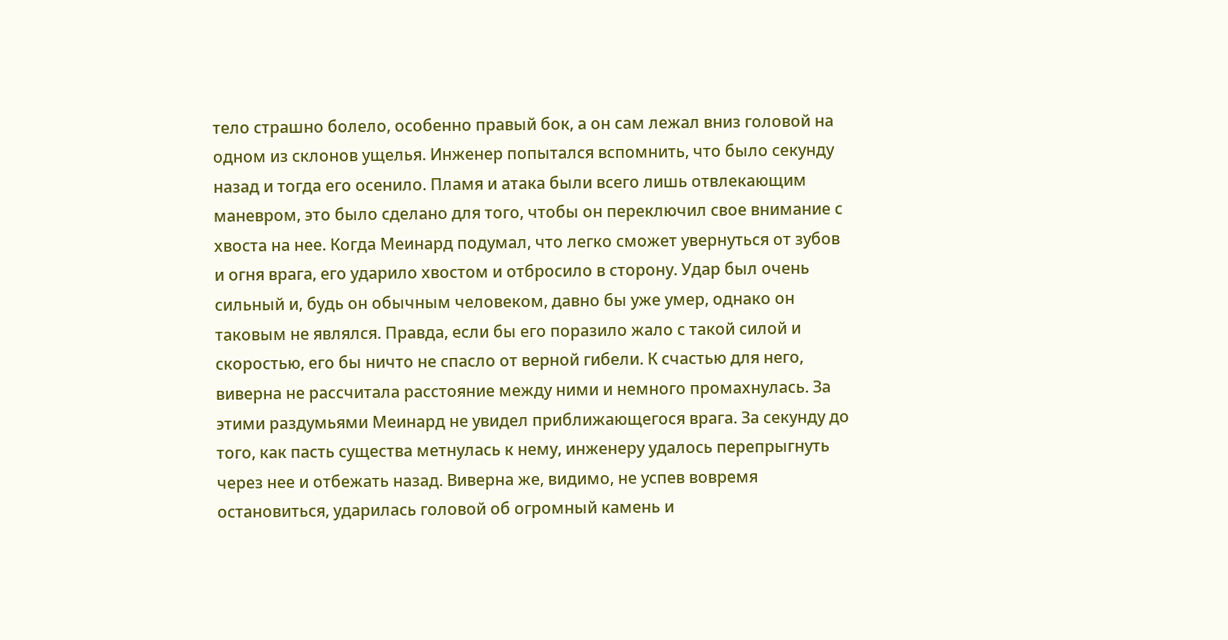тело страшно болело, особенно правый бок, а он сам лежал вниз головой на одном из склонов ущелья. Инженер попытался вспомнить, что было секунду назад и тогда его осенило. Пламя и атака были всего лишь отвлекающим маневром, это было сделано для того, чтобы он переключил свое внимание с хвоста на нее. Когда Меинард подумал, что легко сможет увернуться от зубов и огня врага, его ударило хвостом и отбросило в сторону. Удар был очень сильный и, будь он обычным человеком, давно бы уже умер, однако он таковым не являлся. Правда, если бы его поразило жало с такой силой и скоростью, его бы ничто не спасло от верной гибели. К счастью для него, виверна не рассчитала расстояние между ними и немного промахнулась. За этими раздумьями Меинард не увидел приближающегося врага. За секунду до того, как пасть существа метнулась к нему, инженеру удалось перепрыгнуть через нее и отбежать назад. Виверна же, видимо, не успев вовремя остановиться, ударилась головой об огромный камень и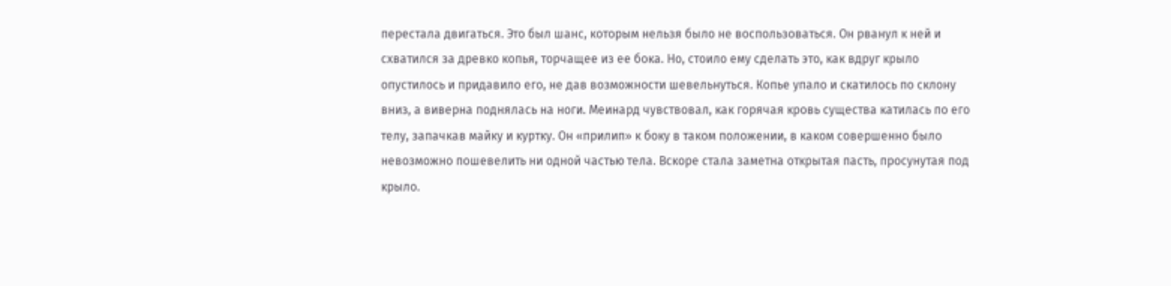перестала двигаться. Это был шанс, которым нельзя было не воспользоваться. Он рванул к ней и схватился за древко копья, торчащее из ее бока. Но, стоило ему сделать это, как вдруг крыло опустилось и придавило его, не дав возможности шевельнуться. Копье упало и скатилось по склону вниз, а виверна поднялась на ноги. Меинард чувствовал, как горячая кровь существа катилась по его телу, запачкав майку и куртку. Он «прилип» к боку в таком положении, в каком совершенно было невозможно пошевелить ни одной частью тела. Вскоре стала заметна открытая пасть, просунутая под крыло.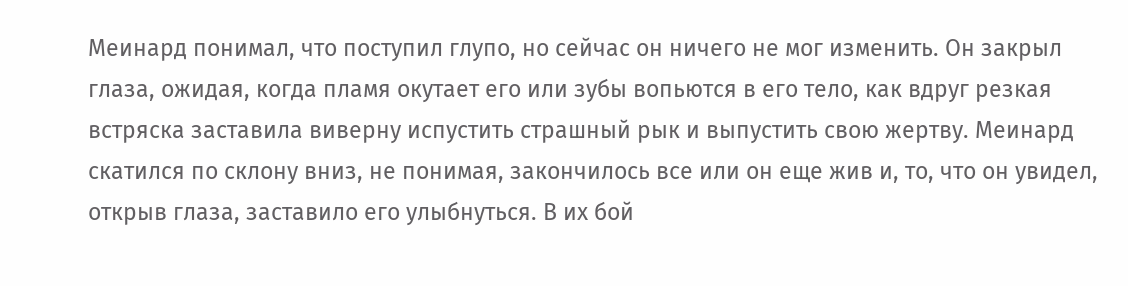Меинард понимал, что поступил глупо, но сейчас он ничего не мог изменить. Он закрыл глаза, ожидая, когда пламя окутает его или зубы вопьются в его тело, как вдруг резкая встряска заставила виверну испустить страшный рык и выпустить свою жертву. Меинард скатился по склону вниз, не понимая, закончилось все или он еще жив и, то, что он увидел, открыв глаза, заставило его улыбнуться. В их бой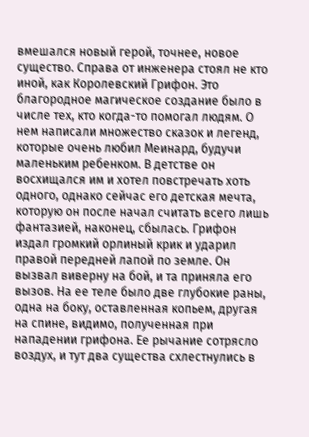вмешался новый герой, точнее, новое существо. Справа от инженера стоял не кто иной, как Королевский Грифон. Это благородное магическое создание было в числе тех, кто когда-то помогал людям. О нем написали множество сказок и легенд, которые очень любил Меинард, будучи маленьким ребенком. В детстве он восхищался им и хотел повстречать хоть одного, однако сейчас его детская мечта, которую он после начал считать всего лишь фантазией, наконец, сбылась. Грифон издал громкий орлиный крик и ударил правой передней лапой по земле. Он вызвал виверну на бой, и та приняла его вызов. На ее теле было две глубокие раны, одна на боку, оставленная копьем, другая на спине, видимо, полученная при нападении грифона. Ее рычание сотрясло воздух, и тут два существа схлестнулись в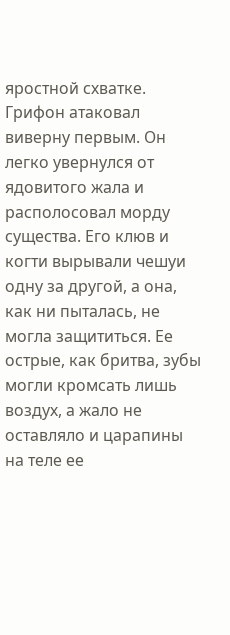яростной схватке. Грифон атаковал виверну первым. Он легко увернулся от ядовитого жала и располосовал морду существа. Его клюв и когти вырывали чешуи одну за другой, а она, как ни пыталась, не могла защититься. Ее острые, как бритва, зубы могли кромсать лишь воздух, а жало не оставляло и царапины на теле ее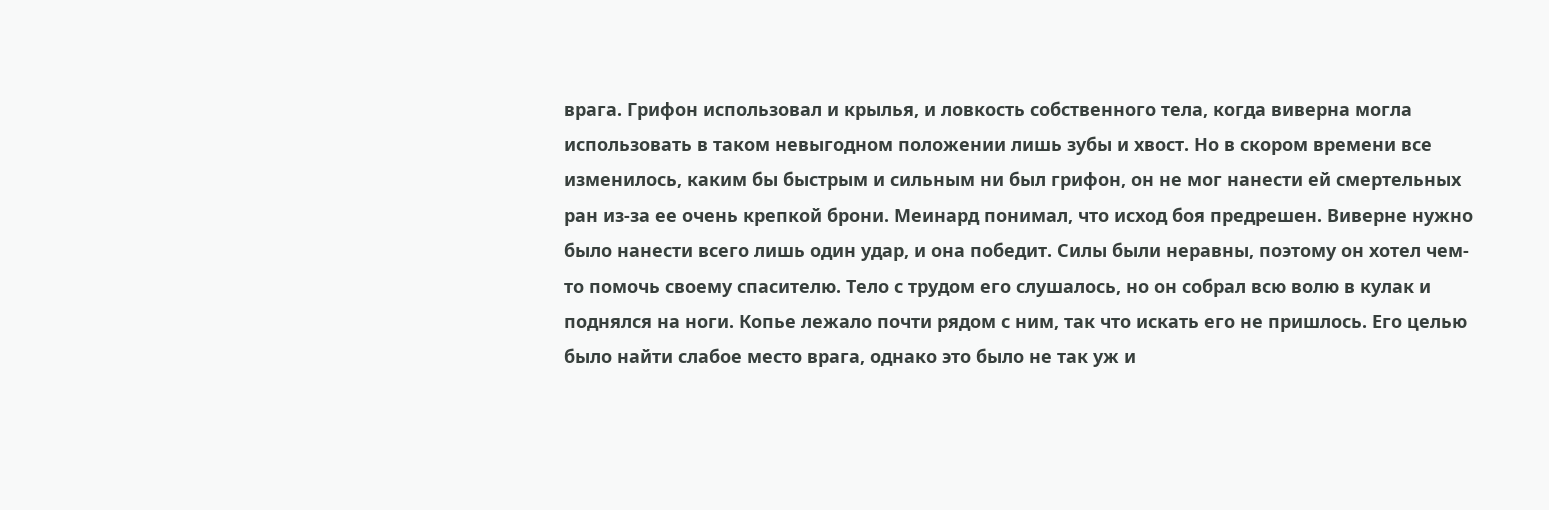врага. Грифон использовал и крылья, и ловкость собственного тела, когда виверна могла использовать в таком невыгодном положении лишь зубы и хвост. Но в скором времени все изменилось, каким бы быстрым и сильным ни был грифон, он не мог нанести ей смертельных ран из-за ее очень крепкой брони. Меинард понимал, что исход боя предрешен. Виверне нужно было нанести всего лишь один удар, и она победит. Силы были неравны, поэтому он хотел чем-то помочь своему спасителю. Тело с трудом его слушалось, но он собрал всю волю в кулак и поднялся на ноги. Копье лежало почти рядом с ним, так что искать его не пришлось. Его целью было найти слабое место врага, однако это было не так уж и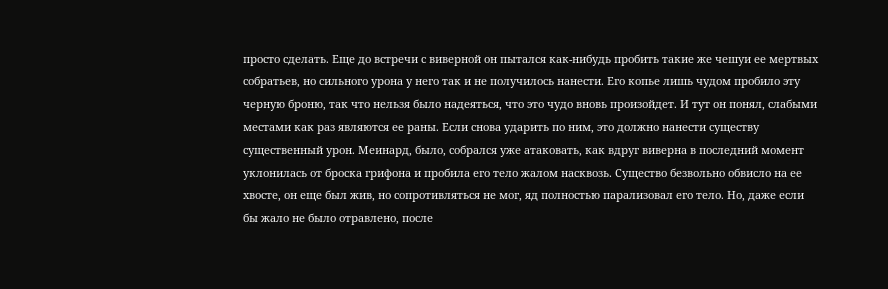просто сделать. Еще до встречи с виверной он пытался как-нибудь пробить такие же чешуи ее мертвых собратьев, но сильного урона у него так и не получилось нанести. Его копье лишь чудом пробило эту черную броню, так что нельзя было надеяться, что это чудо вновь произойдет. И тут он понял, слабыми местами как раз являются ее раны. Если снова ударить по ним, это должно нанести существу существенный урон. Меинард, было, собрался уже атаковать, как вдруг виверна в последний момент уклонилась от броска грифона и пробила его тело жалом насквозь. Существо безвольно обвисло на ее хвосте, он еще был жив, но сопротивляться не мог, яд полностью парализовал его тело. Но, даже если бы жало не было отравлено, после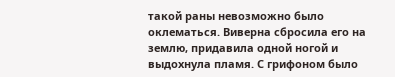такой раны невозможно было оклематься. Виверна сбросила его на землю, придавила одной ногой и выдохнула пламя. С грифоном было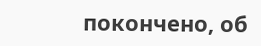покончено, об